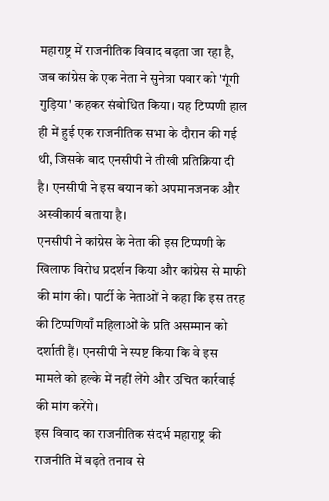महाराष्ट्र में राजनीतिक विवाद बढ़ता जा रहा है, जब कांग्रेस के एक नेता ने सुनेत्रा पवार को 'गूंगी गुड़िया' कहकर संबोधित किया। यह टिप्पणी हाल ही में हुई एक राजनीतिक सभा के दौरान की गई थी, जिसके बाद एनसीपी ने तीखी प्रतिक्रिया दी है। एनसीपी ने इस बयान को अपमानजनक और अस्वीकार्य बताया है।
एनसीपी ने कांग्रेस के नेता की इस टिप्पणी के खिलाफ विरोध प्रदर्शन किया और कांग्रेस से माफी की मांग की। पार्टी के नेताओं ने कहा कि इस तरह की टिप्पणियाँ महिलाओं के प्रति असम्मान को दर्शाती हैं। एनसीपी ने स्पष्ट किया कि वे इस मामले को हल्के में नहीं लेंगे और उचित कार्रवाई की मांग करेंगे।
इस विवाद का राजनीतिक संदर्भ महाराष्ट्र की राजनीति में बढ़ते तनाव से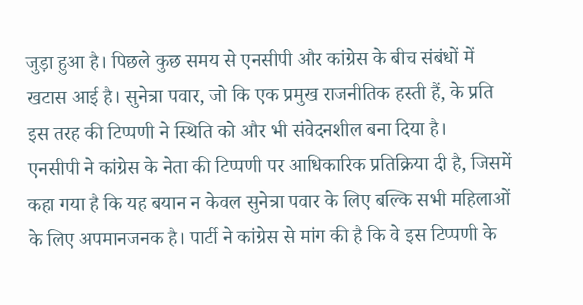जुड़ा हुआ है। पिछले कुछ समय से एनसीपी और कांग्रेस के बीच संबंधों में खटास आई है। सुनेत्रा पवार, जो कि एक प्रमुख राजनीतिक हस्ती हैं, के प्रति इस तरह की टिप्पणी ने स्थिति को और भी संवेदनशील बना दिया है।
एनसीपी ने कांग्रेस के नेता की टिप्पणी पर आधिकारिक प्रतिक्रिया दी है, जिसमें कहा गया है कि यह बयान न केवल सुनेत्रा पवार के लिए बल्कि सभी महिलाओं के लिए अपमानजनक है। पार्टी ने कांग्रेस से मांग की है कि वे इस टिप्पणी के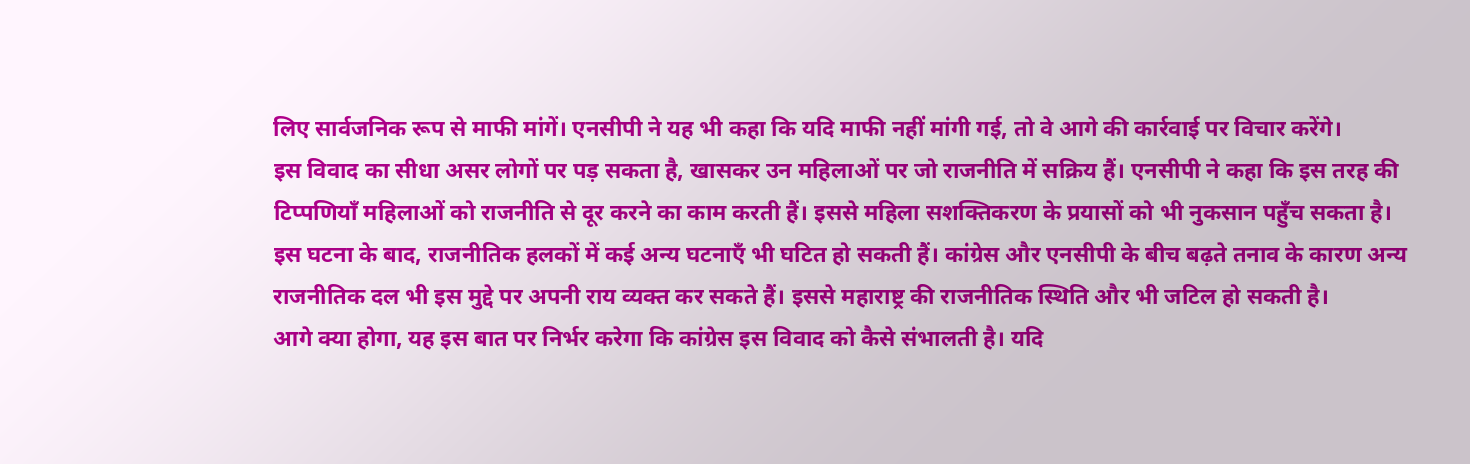लिए सार्वजनिक रूप से माफी मांगें। एनसीपी ने यह भी कहा कि यदि माफी नहीं मांगी गई, तो वे आगे की कार्रवाई पर विचार करेंगे।
इस विवाद का सीधा असर लोगों पर पड़ सकता है, खासकर उन महिलाओं पर जो राजनीति में सक्रिय हैं। एनसीपी ने कहा कि इस तरह की टिप्पणियाँ महिलाओं को राजनीति से दूर करने का काम करती हैं। इससे महिला सशक्तिकरण के प्रयासों को भी नुकसान पहुँच सकता है।
इस घटना के बाद, राजनीतिक हलकों में कई अन्य घटनाएँ भी घटित हो सकती हैं। कांग्रेस और एनसीपी के बीच बढ़ते तनाव के कारण अन्य राजनीतिक दल भी इस मुद्दे पर अपनी राय व्यक्त कर सकते हैं। इससे महाराष्ट्र की राजनीतिक स्थिति और भी जटिल हो सकती है।
आगे क्या होगा, यह इस बात पर निर्भर करेगा कि कांग्रेस इस विवाद को कैसे संभालती है। यदि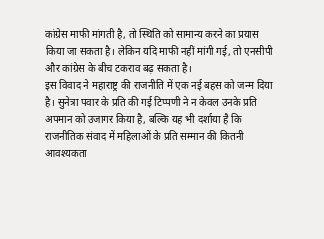कांग्रेस माफी मांगती है, तो स्थिति को सामान्य करने का प्रयास किया जा सकता है। लेकिन यदि माफी नहीं मांगी गई, तो एनसीपी और कांग्रेस के बीच टकराव बढ़ सकता है।
इस विवाद ने महाराष्ट्र की राजनीति में एक नई बहस को जन्म दिया है। सुनेत्रा पवार के प्रति की गई टिप्पणी ने न केवल उनके प्रति अपमान को उजागर किया है, बल्कि यह भी दर्शाया है कि राजनीतिक संवाद में महिलाओं के प्रति सम्मान की कितनी आवश्यकता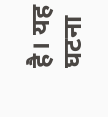है। यह घटना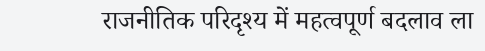राजनीतिक परिदृश्य में महत्वपूर्ण बदलाव ला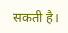सकती है।